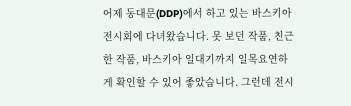어제 동대문(DDP)에서 하고 있는 바스키아 전시회에 다녀왔습니다. 못 보던 작품, 친근한 작품, 바스키아 일대기까지 일목요연하게 확인할 수 있어 좋았습니다. 그런데 전시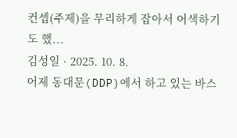컨셉(주제)을 무리하게 잡아서 어색하기도 했...
김성일 · 2025. 10. 8.
어제 동대문(DDP)에서 하고 있는 바스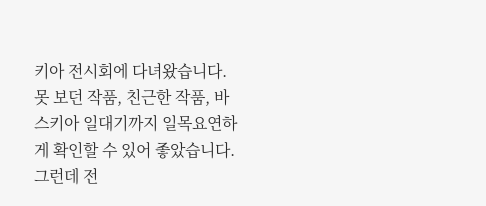키아 전시회에 다녀왔습니다. 못 보던 작품, 친근한 작품, 바스키아 일대기까지 일목요연하게 확인할 수 있어 좋았습니다. 그런데 전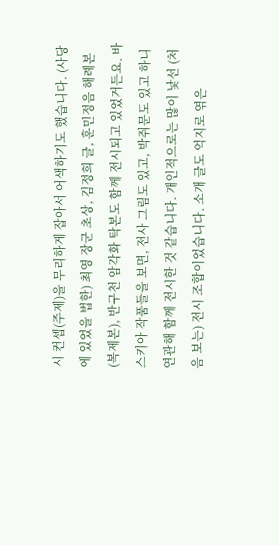시 컨셉(주제)을 무리하게 잡아서 어색하기도 했습니다. (사당에 있었을 법한) 최영 장군 초상, 김정희 글, 훈민정음 해례본(복제본), 반구천 암각화 탁본도 함께 전시되고 있었거든요. 바스키아 작품들을 보면, 전사 그림도 있고, 박쥐문도 있고 하니 연관해 함께 전시한 것 같습니다. 개인적으로는 많이 낯선 (처음 보는) 전시 조합이었습니다. 소개 글도 억지로 엮은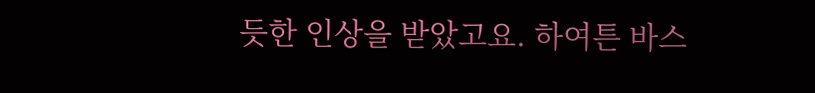듯한 인상을 받았고요. 하여튼 바스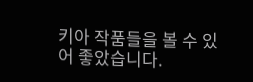키아 작품들을 볼 수 있어 좋았습니다.